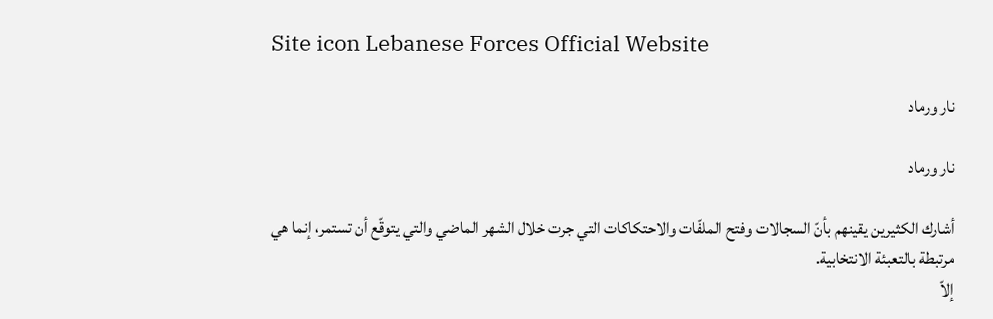Site icon Lebanese Forces Official Website

نار ورماد

نار ورماد

أشارك الكثيرين يقينهم بأنّ السجالات وفتح الملفّات والاحتكاكات التي جرت خلال الشهر الماضي والتي يتوقّع أن تستمر، إنما هي مرتبطة بالتعبئة الانتخابية.
إلاّ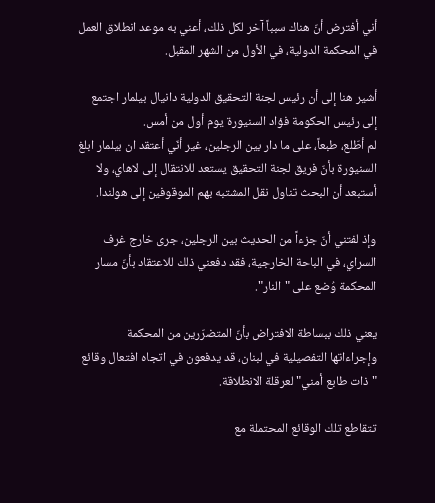أني أفترض أنّ هناك سبباً آخر لكل ذلك، أعني به موعد انطلاق العمل في المحكمة الدولية، في الأول من الشهر المقبل.

أشير هنا إلى أن رئيس لجنة التحقيق الدولية دانيال بيلمار اجتمع إلى رئيس الحكومة فؤاد السنيورة يوم أول من أمس.
لم أطّلع، طبعاً، على ما دار بين الرجلين، غير أنّي أعتقد ان بيلمار ابلغ السنيورة بأنّ فريق لجنة التحقيق يستعد للانتقال إلى لاهاي، ولا أستبعد أن البحث تناول نقل المشتبه بهم الموقوفين إلى هولندا.

وإذ لفتني أنّ جزءاً من الحديث بين الرجلين، جرى خارج غرف السراي، في الباحة الخارجية، فقد دفعني ذلك للاعتقاد بأنّ مسار المحكمة وُضع على "النار".

يعني ذلك ببساطة الافتراض بأنّ المتضرّرين من المحكمة وإجراءاتها التفصيلية في لبنان، قد يدفعون في اتجاه افتعال وقائع "ذات طابع أمني" لعرقلة الانطلاقة.

تتقاطع تلك الوقائع المحتملة مع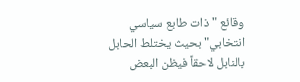وقائع "ذات طابع سياسي انتخابي" بحيث يختلط الحابل بالنابل لاحقاً فيظن البعض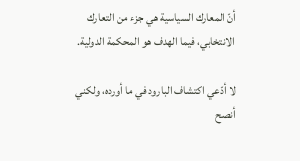أنّ المعارك السياسية هي جزء من التعارك الانتخابي، فيما الهدف هو المحكمة الدولية.

لا أدّعي اكتشاف البارود في ما أورده، ولكني أنصح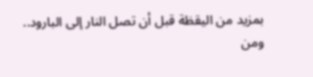بمزيد من اليقظة قبل أن تصل النار إلى البارود.. ومن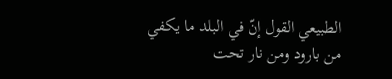الطبيعي القول إنّ في البلد ما يكفي من بارود ومن نار تحت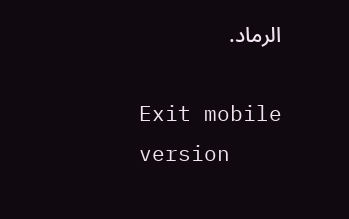الرماد.

Exit mobile version